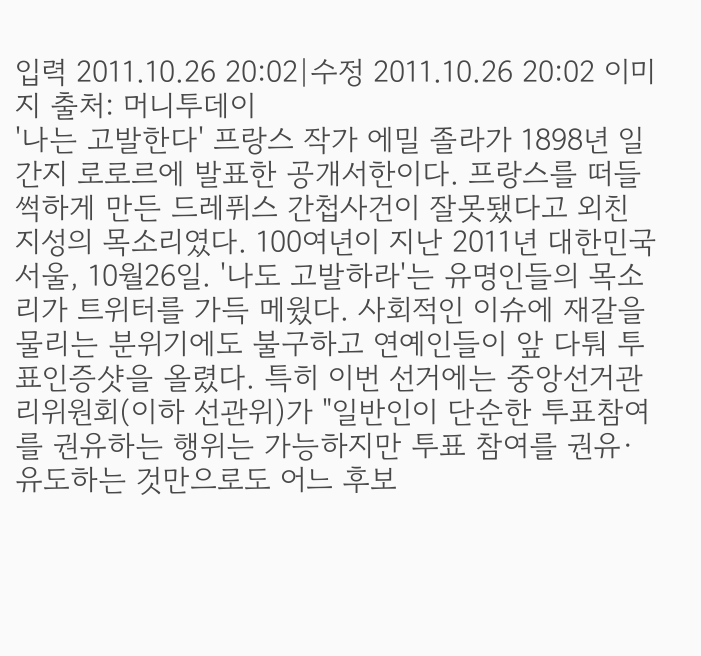입력 2011.10.26 20:02|수정 2011.10.26 20:02 이미지 출처: 머니투데이
'나는 고발한다' 프랑스 작가 에밀 졸라가 1898년 일간지 로로르에 발표한 공개서한이다. 프랑스를 떠들썩하게 만든 드레퓌스 간첩사건이 잘못됐다고 외친 지성의 목소리였다. 100여년이 지난 2011년 대한민국 서울, 10월26일. '나도 고발하라'는 유명인들의 목소리가 트위터를 가득 메웠다. 사회적인 이슈에 재갈을 물리는 분위기에도 불구하고 연예인들이 앞 다퉈 투표인증샷을 올렸다. 특히 이번 선거에는 중앙선거관리위원회(이하 선관위)가 "일반인이 단순한 투표참여를 권유하는 행위는 가능하지만 투표 참여를 권유·유도하는 것만으로도 어느 후보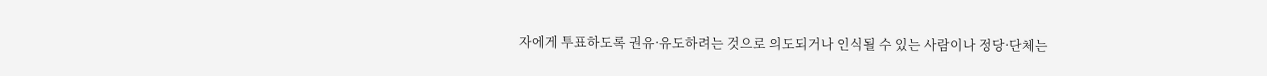자에게 투표하도록 권유·유도하려는 것으로 의도되거나 인식될 수 있는 사람이나 정당·단체는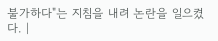불가하다"는 지침을 내려 논란을 일으켰다. |